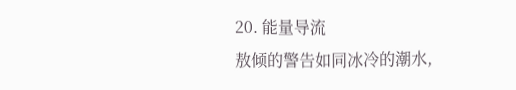20. 能量导流
敖倾的警告如同冰冷的潮水,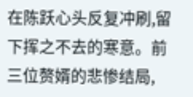在陈跃心头反复冲刷,留下挥之不去的寒意。前三位赘婿的悲惨结局,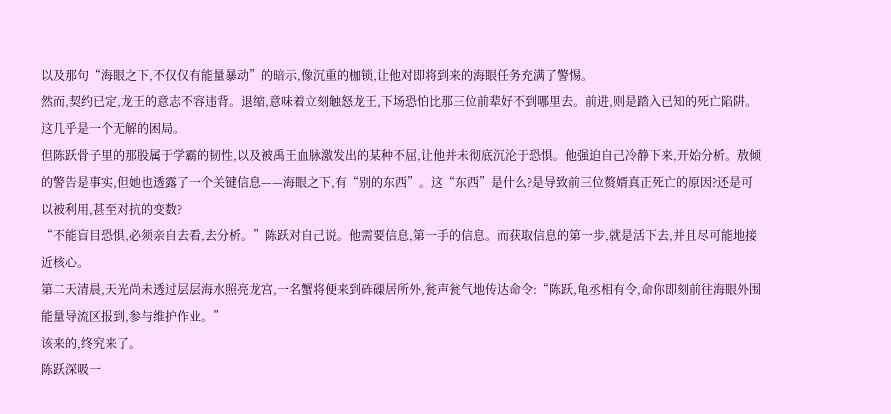以及那句“海眼之下,不仅仅有能量暴动”的暗示,像沉重的枷锁,让他对即将到来的海眼任务充满了警惕。
然而,契约已定,龙王的意志不容违背。退缩,意味着立刻触怒龙王,下场恐怕比那三位前辈好不到哪里去。前进,则是踏入已知的死亡陷阱。这几乎是一个无解的困局。
但陈跃骨子里的那股属于学霸的韧性,以及被禹王血脉激发出的某种不屈,让他并未彻底沉沦于恐惧。他强迫自己冷静下来,开始分析。敖倾的警告是事实,但她也透露了一个关键信息——海眼之下,有“别的东西”。这“东西”是什么?是导致前三位赘婿真正死亡的原因?还是可以被利用,甚至对抗的变数?
“不能盲目恐惧,必须亲自去看,去分析。”陈跃对自己说。他需要信息,第一手的信息。而获取信息的第一步,就是活下去,并且尽可能地接近核心。
第二天清晨,天光尚未透过层层海水照亮龙宫,一名蟹将便来到砗磲居所外,瓮声瓮气地传达命令:“陈跃,龟丞相有令,命你即刻前往海眼外围能量导流区报到,参与维护作业。”
该来的,终究来了。
陈跃深吸一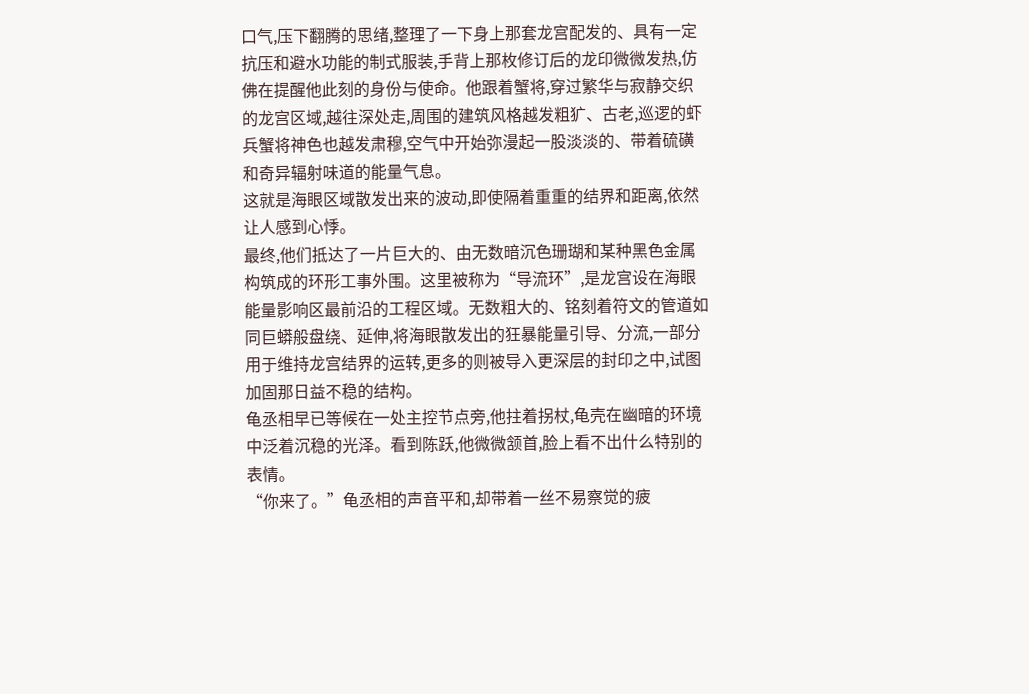口气,压下翻腾的思绪,整理了一下身上那套龙宫配发的、具有一定抗压和避水功能的制式服装,手背上那枚修订后的龙印微微发热,仿佛在提醒他此刻的身份与使命。他跟着蟹将,穿过繁华与寂静交织的龙宫区域,越往深处走,周围的建筑风格越发粗犷、古老,巡逻的虾兵蟹将神色也越发肃穆,空气中开始弥漫起一股淡淡的、带着硫磺和奇异辐射味道的能量气息。
这就是海眼区域散发出来的波动,即使隔着重重的结界和距离,依然让人感到心悸。
最终,他们抵达了一片巨大的、由无数暗沉色珊瑚和某种黑色金属构筑成的环形工事外围。这里被称为“导流环”,是龙宫设在海眼能量影响区最前沿的工程区域。无数粗大的、铭刻着符文的管道如同巨蟒般盘绕、延伸,将海眼散发出的狂暴能量引导、分流,一部分用于维持龙宫结界的运转,更多的则被导入更深层的封印之中,试图加固那日益不稳的结构。
龟丞相早已等候在一处主控节点旁,他拄着拐杖,龟壳在幽暗的环境中泛着沉稳的光泽。看到陈跃,他微微颔首,脸上看不出什么特别的表情。
“你来了。”龟丞相的声音平和,却带着一丝不易察觉的疲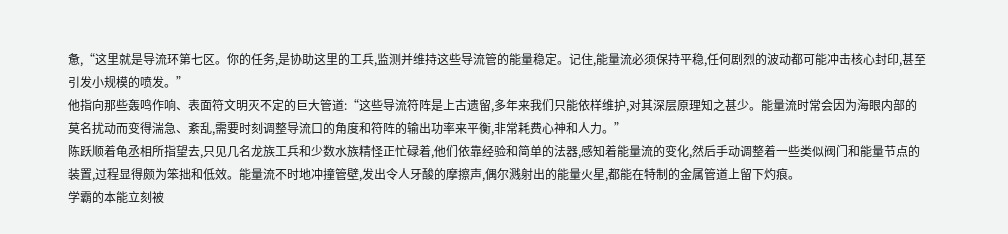惫,“这里就是导流环第七区。你的任务,是协助这里的工兵,监测并维持这些导流管的能量稳定。记住,能量流必须保持平稳,任何剧烈的波动都可能冲击核心封印,甚至引发小规模的喷发。”
他指向那些轰鸣作响、表面符文明灭不定的巨大管道:“这些导流符阵是上古遗留,多年来我们只能依样维护,对其深层原理知之甚少。能量流时常会因为海眼内部的莫名扰动而变得湍急、紊乱,需要时刻调整导流口的角度和符阵的输出功率来平衡,非常耗费心神和人力。”
陈跃顺着龟丞相所指望去,只见几名龙族工兵和少数水族精怪正忙碌着,他们依靠经验和简单的法器,感知着能量流的变化,然后手动调整着一些类似阀门和能量节点的装置,过程显得颇为笨拙和低效。能量流不时地冲撞管壁,发出令人牙酸的摩擦声,偶尔溅射出的能量火星,都能在特制的金属管道上留下灼痕。
学霸的本能立刻被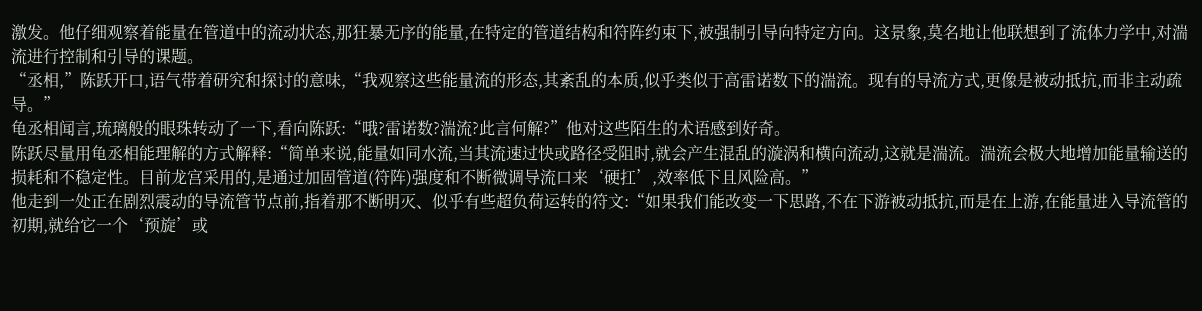激发。他仔细观察着能量在管道中的流动状态,那狂暴无序的能量,在特定的管道结构和符阵约束下,被强制引导向特定方向。这景象,莫名地让他联想到了流体力学中,对湍流进行控制和引导的课题。
“丞相,”陈跃开口,语气带着研究和探讨的意味,“我观察这些能量流的形态,其紊乱的本质,似乎类似于高雷诺数下的湍流。现有的导流方式,更像是被动抵抗,而非主动疏导。”
龟丞相闻言,琉璃般的眼珠转动了一下,看向陈跃:“哦?雷诺数?湍流?此言何解?”他对这些陌生的术语感到好奇。
陈跃尽量用龟丞相能理解的方式解释:“简单来说,能量如同水流,当其流速过快或路径受阻时,就会产生混乱的漩涡和横向流动,这就是湍流。湍流会极大地增加能量输送的损耗和不稳定性。目前龙宫采用的,是通过加固管道(符阵)强度和不断微调导流口来‘硬扛’,效率低下且风险高。”
他走到一处正在剧烈震动的导流管节点前,指着那不断明灭、似乎有些超负荷运转的符文:“如果我们能改变一下思路,不在下游被动抵抗,而是在上游,在能量进入导流管的初期,就给它一个‘预旋’或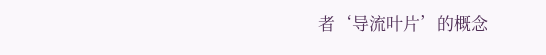者‘导流叶片’的概念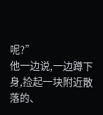呢?”
他一边说,一边蹲下身,捡起一块附近散落的、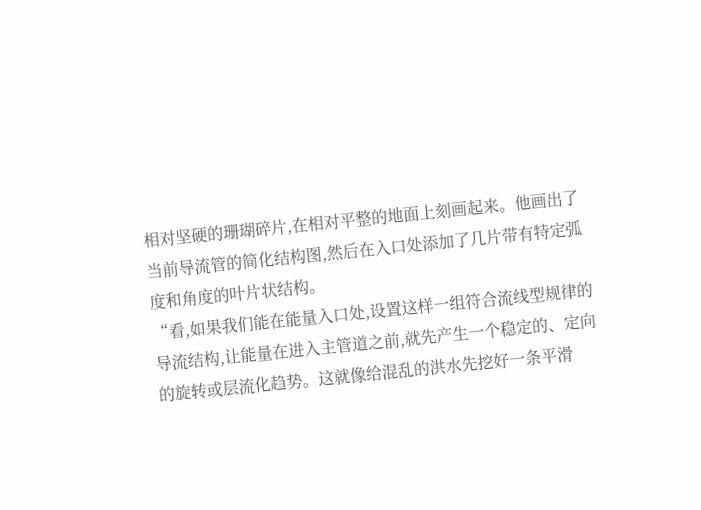相对坚硬的珊瑚碎片,在相对平整的地面上刻画起来。他画出了当前导流管的简化结构图,然后在入口处添加了几片带有特定弧度和角度的叶片状结构。
“看,如果我们能在能量入口处,设置这样一组符合流线型规律的导流结构,让能量在进入主管道之前,就先产生一个稳定的、定向的旋转或层流化趋势。这就像给混乱的洪水先挖好一条平滑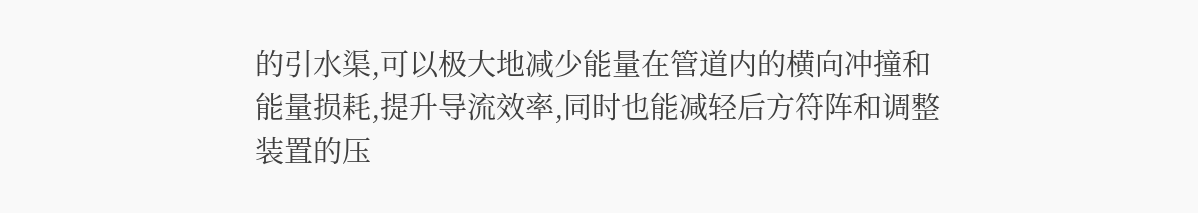的引水渠,可以极大地减少能量在管道内的横向冲撞和能量损耗,提升导流效率,同时也能减轻后方符阵和调整装置的压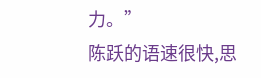力。”
陈跃的语速很快,思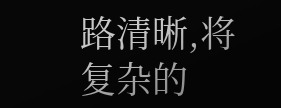路清晰,将复杂的